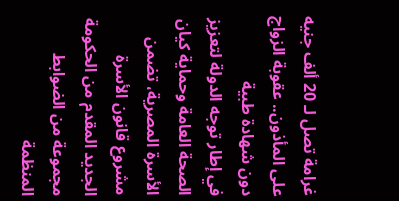غرامة تصل لـ 20 ألف جنيه على المأذون.. عقوبة الزواج دون شهادة طبية
في إطار توجه الدولة لتعزيز الصحة العامة وحماية كيان الأسرة المصرية، تضمن مشروع قانون الأسرة الجديد المقدم من الحكومة مجموعة من الضوابط المنظمة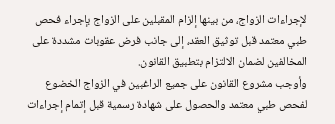لإجراءات الزواج، من بينها إلزام المقبلين على الزواج بإجراء فحص طبي معتمد قبل توثيق العقد، إلى جانب فرض عقوبات مشددة على المخالفين لضمان الالتزام بتطبيق القانون.
وأوجب مشروع القانون على جميع الراغبين في الزواج الخضوع لفحص طبي معتمد والحصول على شهادة رسمية قبل إتمام إجراءات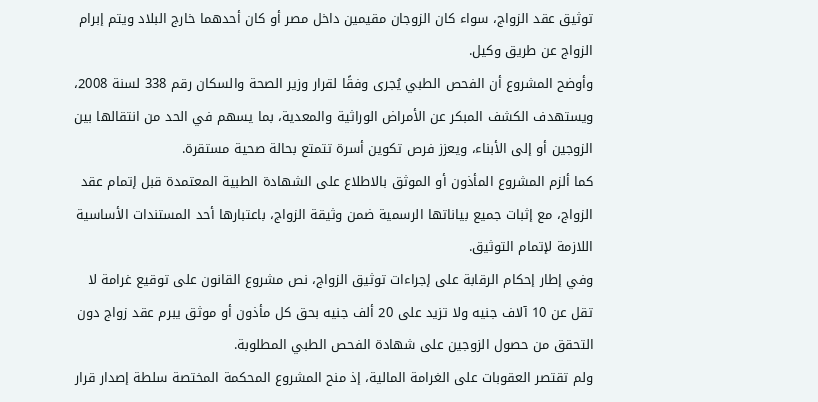توثيق عقد الزواج، سواء كان الزوجان مقيمين داخل مصر أو كان أحدهما خارج البلاد ويتم إبرام الزواج عن طريق وكيل.
وأوضح المشروع أن الفحص الطبي يُجرى وفقًا لقرار وزير الصحة والسكان رقم 338 لسنة 2008، ويستهدف الكشف المبكر عن الأمراض الوراثية والمعدية، بما يسهم في الحد من انتقالها بين الزوجين أو إلى الأبناء، ويعزز فرص تكوين أسرة تتمتع بحالة صحية مستقرة.
كما ألزم المشروع المأذون أو الموثق بالاطلاع على الشهادة الطبية المعتمدة قبل إتمام عقد الزواج، مع إثبات جميع بياناتها الرسمية ضمن وثيقة الزواج، باعتبارها أحد المستندات الأساسية اللازمة لإتمام التوثيق.
وفي إطار إحكام الرقابة على إجراءات توثيق الزواج، نص مشروع القانون على توقيع غرامة لا تقل عن 10 آلاف جنيه ولا تزيد على 20 ألف جنيه بحق كل مأذون أو موثق يبرم عقد زواج دون التحقق من حصول الزوجين على شهادة الفحص الطبي المطلوبة.
ولم تقتصر العقوبات على الغرامة المالية، إذ منح المشروع المحكمة المختصة سلطة إصدار قرار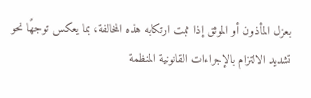بعزل المأذون أو الموثق إذا ثبت ارتكابه هذه المخالفة، بما يعكس توجهًا نحو تشديد الالتزام بالإجراءات القانونية المنظمة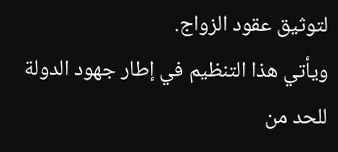لتوثيق عقود الزواج.
ويأتي هذا التنظيم في إطار جهود الدولة للحد من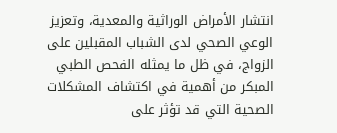انتشار الأمراض الوراثية والمعدية، وتعزيز الوعي الصحي لدى الشباب المقبلين على الزواج، في ظل ما يمثله الفحص الطبي المبكر من أهمية في اكتشاف المشكلات الصحية التي قد تؤثر على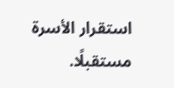استقرار الأسرة مستقبلًا.